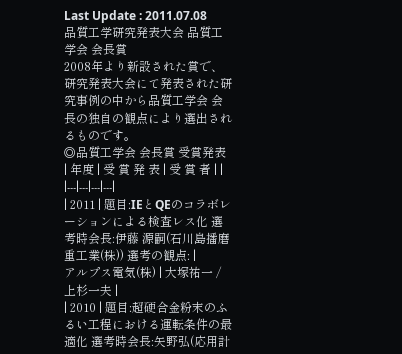Last Update : 2011.07.08
品質工学研究発表大会 品質工学会 会長賞
2008年より新設された賞で、研究発表大会にて発表された研究事例の中から品質工学会 会長の独自の観点により選出されるものです。
◎品質工学会 会長賞 受賞発表
| 年度 | 受 賞 発 表 | 受 賞 者 | |
|---|---|---|---|
| 2011 | 題目:IEとQEのコラボレーションによる検査レス化 選考時会長:伊藤 源嗣(石川島播磨重工業(株)) 選考の観点: |
アルプス電気(株) | 大塚祐一 / 上杉一夫 |
| 2010 | 題目:超硬合金粉末のふるい工程における運転条件の最適化 選考時会長:矢野弘(応用計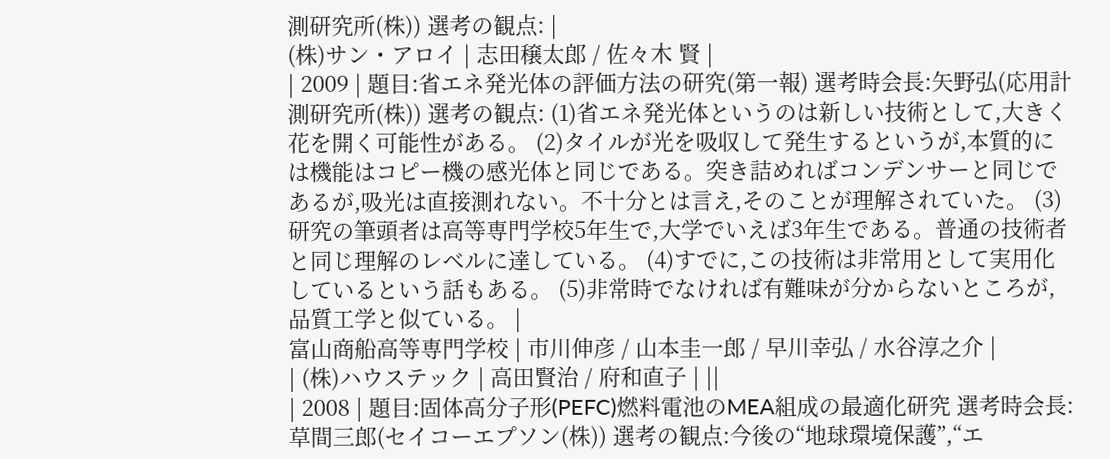測研究所(株)) 選考の観点: |
(株)サン・アロイ | 志田穣太郎 / 佐々木 賢 |
| 2009 | 題目:省エネ発光体の評価方法の研究(第一報) 選考時会長:矢野弘(応用計測研究所(株)) 選考の観点: (1)省エネ発光体というのは新しい技術として,大きく花を開く可能性がある。 (2)タイルが光を吸収して発生するというが,本質的には機能はコピー機の感光体と同じである。突き詰めればコンデンサーと同じであるが,吸光は直接測れない。不十分とは言え,そのことが理解されていた。 (3)研究の筆頭者は高等専門学校5年生で,大学でいえば3年生である。普通の技術者と同じ理解のレベルに達している。 (4)すでに,この技術は非常用として実用化しているという話もある。 (5)非常時でなければ有難味が分からないところが,品質工学と似ている。 |
富山商船高等専門学校 | 市川伸彦 / 山本圭一郎 / 早川幸弘 / 水谷淳之介 |
| (株)ハウステック | 高田賢治 / 府和直子 | ||
| 2008 | 題目:固体高分子形(PEFC)燃料電池のMEA組成の最適化研究 選考時会長:草間三郎(セイコーエプソン(株)) 選考の観点:今後の“地球環境保護”,“エ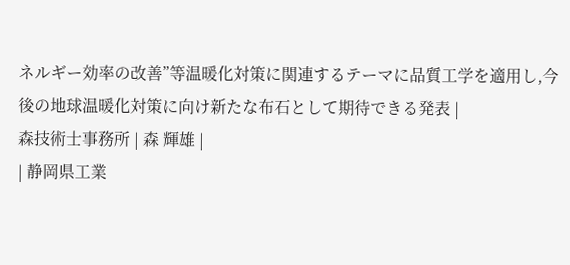ネルギー効率の改善”等温暖化対策に関連するテーマに品質工学を適用し,今後の地球温暖化対策に向け新たな布石として期待できる発表 |
森技術士事務所 | 森 輝雄 |
| 静岡県工業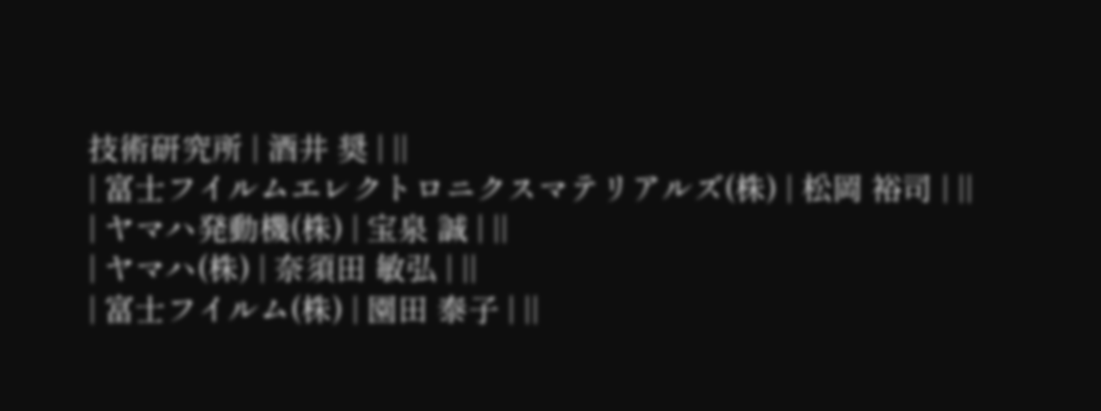技術研究所 | 酒井 奨 | ||
| 富士フイルムエレクトロニクスマテリアルズ(株) | 松岡 裕司 | ||
| ヤマハ発動機(株) | 宝泉 誠 | ||
| ヤマハ(株) | 奈須田 敏弘 | ||
| 富士フイルム(株) | 園田 泰子 | ||